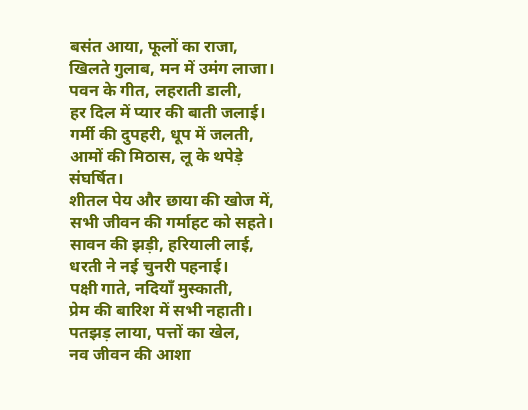बसंत आया, फूलों का राजा,
खिलते गुलाब, मन में उमंग लाजा।
पवन के गीत, लहराती डाली,
हर दिल में प्यार की बाती जलाई।
गर्मी की दुपहरी, धूप में जलती,
आमों की मिठास, लू के थपेड़े संघर्षित।
शीतल पेय और छाया की खोज में,
सभी जीवन की गर्माहट को सहते।
सावन की झड़ी, हरियाली लाई,
धरती ने नई चुनरी पहनाई।
पक्षी गाते, नदियाँ मुस्काती,
प्रेम की बारिश में सभी नहाती।
पतझड़ लाया, पत्तों का खेल,
नव जीवन की आशा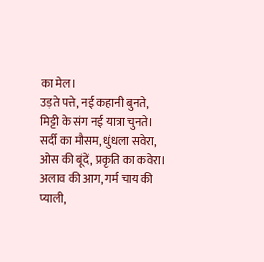का मेल।
उड़ते पत्ते, नई कहानी बुनते,
मिट्टी के संग नई यात्रा चुनते।
सर्दी का मौसम, धुंधला सवेरा,
ओस की बूंदें, प्रकृति का कवेरा।
अलाव की आग, गर्म चाय की प्याली,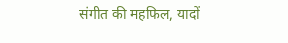संगीत की महफिल, यादों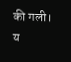की गली।
य